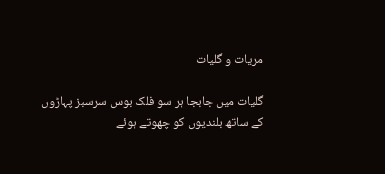مریات و گلیات

گلیات میں جابجا ہر سو فلک بوس سرسبز پہاڑوں کے ساتھ بلندیوں کو چھوتے ہوئے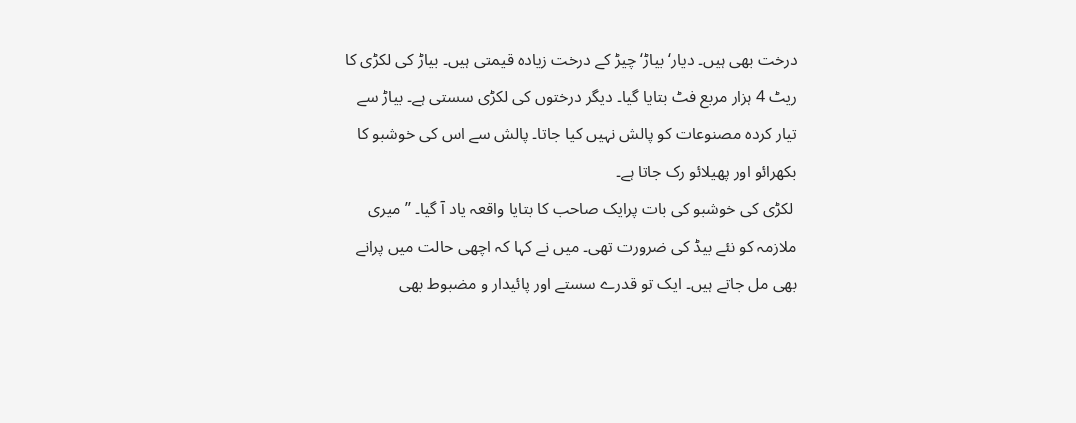درخت بھی ہیں۔ دیار‘ بیاڑ‘ چیڑ کے درخت زیادہ قیمتی ہیں۔ بیاڑ کی لکڑی کا ریٹ 4 ہزار مربع فٹ بتایا گیا۔ دیگر درختوں کی لکڑی سستی ہے۔ بیاڑ سے تیار کردہ مصنوعات کو پالش نہیں کیا جاتا۔ پالش سے اس کی خوشبو کا بکھرائو اور پھیلائو رک جاتا ہے۔
 لکڑی کی خوشبو کی بات پرایک صاحب کا بتایا واقعہ یاد آ گیا۔ ’’میری ملازمہ کو نئے بیڈ کی ضرورت تھی۔ میں نے کہا کہ اچھی حالت میں پرانے بھی مل جاتے ہیں۔ ایک تو قدرے سستے اور پائیدار و مضبوط بھی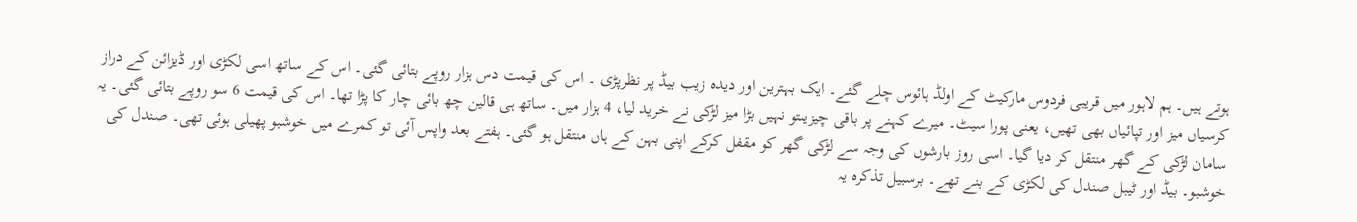ہوتے ہیں۔ ہم لاہور میں قریبی فردوس مارکیٹ کے اولڈ ہائوس چلے گئے۔ ایک بہترین اور دیدہ زیب بیڈ پر نظرپڑی ۔ اس کی قیمت دس ہزار روپے بتائی گئی۔ اس کے ساتھ اسی لکڑی اور ڈیزائن کے دراز کرسیاں میز اور تپائیاں بھی تھیں، یعنی پورا سیٹ۔ میرے کہنے پر باقی چیزیںتو نہیں بڑا میز لڑکی نے خرید لیا، 4 ہزار میں۔ ساتھ ہی قالین چھ بائی چار کا پڑا تھا۔ اس کی قیمت 6 سو روپے بتائی گئی۔ یہ سامان لڑکی کے گھر منتقل کر دیا گیا۔ اسی روز بارشوں کی وجہ سے لڑکی گھر کو مقفل کرکے اپنی بہن کے ہاں منتقل ہو گئی۔ ہفتے بعد واپس آئی تو کمرے میں خوشبو پھیلی ہوئی تھی۔ صندل کی خوشبو۔ بیڈ اور ٹیبل صندل کی لکڑی کے بنے تھے۔ برسبیل تذکرہ یہ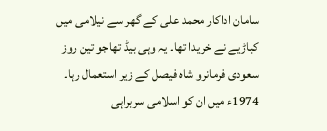سامان اداکار محمد علی کے گھر سے نیلامی میں کباڑیے نے خریدا تھا۔ یہ وہی بیڈ تھاجو تین روز سعودی فرمانرو شاہ فیصل کے زیر استعمال رہا۔ 1974ء میں ان کو اسلامی سربراہی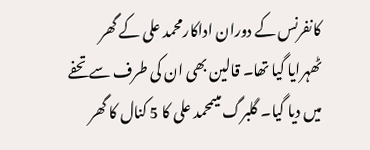کانفرنس کے دوران اداکارمحمد علی کے گھر ٹھہرایا گیا تھا۔ قالین بھی ان کی طرف سے تحفے میں دیا گیا۔ گلبرگ میںمحمد علی کا 5 کنال کا گھر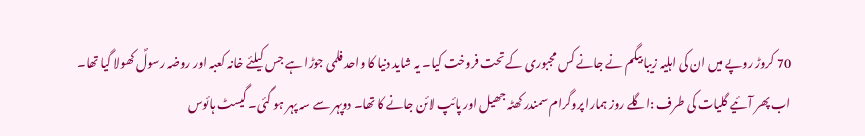70 کروڑ روپے میں ان کی اہلیہ زیبا بیگم نے جانے کس مجبوری کے تحت فروخت کیا۔ یہ شاید دنیا کا واحد فلمی جوڑا ہے جس کیلئے خانہ کعبہ اور روضہ رسولؐ کھولا گیا تھا۔
اب پھر آئیے گلیات کی طرف :اگلے روز ہمارا پروگرام سمندر کھٹہ جھیل اور پائپ لائن جانے کا تھا۔ دوپہر سے سہ پہر ہو گئی۔ گیسٹ ہائوس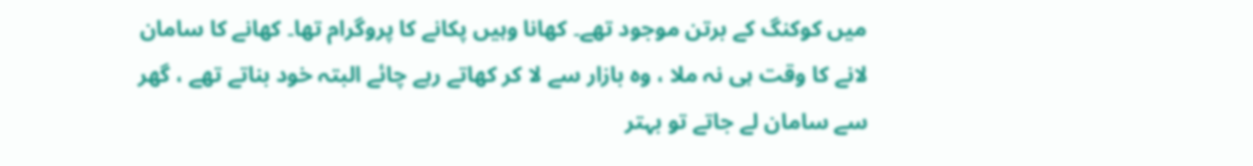میں کوکنگ کے برتن موجود تھے۔ کھانا وہیں پکانے کا پروگرام تھا۔ کھانے کا سامان لانے کا وقت ہی نہ ملا ، وہ بازار سے لا کر کھاتے رہے چائے البتہ خود بناتے تھے ، گھر سے سامان لے جاتے تو بہتر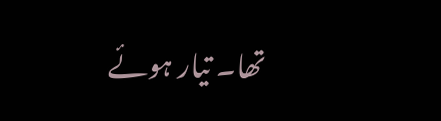تھا۔ تیار ہوئے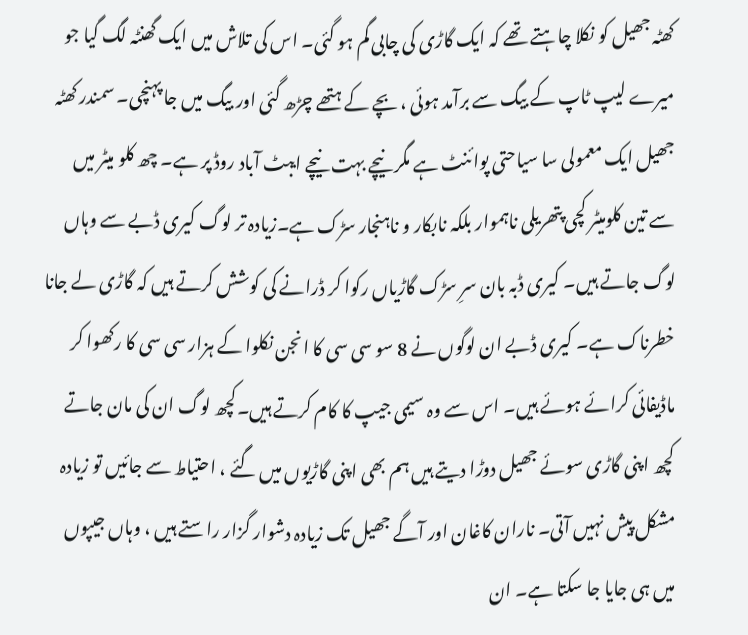کھٹہ جھیل کو نکلا چاہتے تھے کہ ایک گاڑی کی چابی گم ہو گئی۔ اس کی تلاش میں ایک گھنٹہ لگ گیا جو میرے لیپ ٹاپ کے بیگ سے برآمد ہوئی ، بچے کے ہتھے چڑھ گئی اور بیگ میں جا پہنچی۔ سمندر کھٹہ جھیل ایک معمولی سا سیاحتی پوائنٹ ہے مگر نیچے بہت نیچے ایبٹ آباد روڈ پر ہے۔ چھ کلو میٹر میں سے تین کلومیٹر کچی پتھریلی ناہموار بلکہ نابکار و ناہنجار سڑک ہے۔زیادہ تر لوگ کیری ڈبے سے وہاں لوگ جاتے ہیں۔ کیری ڈبہ بان سرِ سڑک گاڑیاں رکوا کر ڈرانے کی کوشش کرتے ہیں کہ گاڑی لے جانا خطرناک ہے۔ کیری ڈبے ان لوگوں نے 8 سو سی سی کا انجن نکلوا کے ہزار سی سی کا رکھوا کر ماڈیفائی کرائے ہوئے ہیں۔ اس سے وہ سیمی جیپ کا کام کرتے ہیں۔کچھ لوگ ان کی مان جاتے کچھ اپنی گاڑی سوئے جھیل دوڑا دیتے ہیں ہم بھی اپنی گاڑیوں میں گئے ، احتیاط سے جائیں تو زیادہ مشکل پیش نہیں آتی۔ ناران کاغان اور آگے جھیل تک زیادہ دشوار گزار راستے ہیں ، وہاں جیپوں میں ہی جایا جا سکتا ہے۔ ان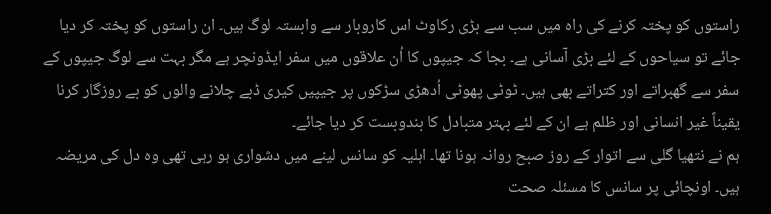راستوں کو پختہ کرنے کی راہ میں سب سے بڑی رکاوٹ اس کاروبار سے وابستہ لوگ ہیں۔ ان راستوں کو پختہ کر دیا جائے تو سیاحوں کے لئے بڑی آسانی ہے۔ بجا کہ جیپوں کا اُن علاقوں میں سفر ایڈونچر ہے مگر بہت سے لوگ جیپوں کے سفر سے گھبراتے اور کتراتے بھی ہیں۔ ٹوٹی پھوٹی اُدھڑی سڑکوں پر جیپیں کیری ڈبے چلانے والوں کو بے روزگار کرنا یقیناً غیر انسانی اور ظلم ہے ان کے لئے بہتر متبادل کا بندوبست کر دیا جائے۔
ہم نے نتھیا گلی سے اتوار کے روز صبح روانہ ہونا تھا۔ اہلیہ کو سانس لینے میں دشواری ہو رہی تھی وہ دل کی مریضہ ہیں۔ اونچائی پر سانس کا مسئلہ صحت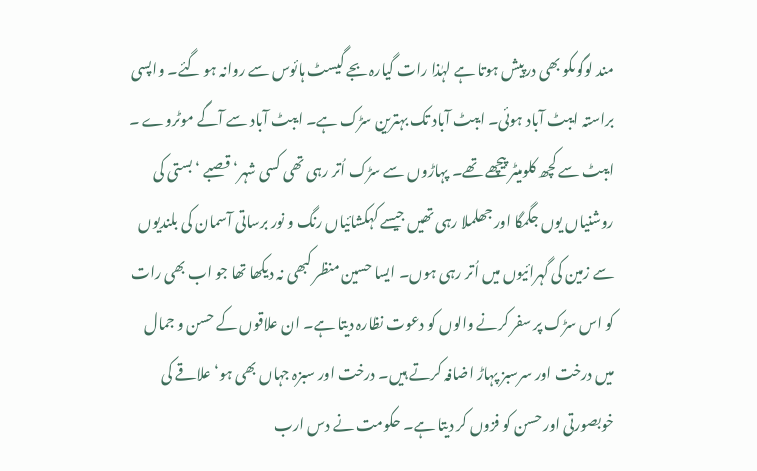مند لوگوںکو بھی درپیش ہوتا ہے لہٰذا رات گیارہ بجے گیسٹ ہائوس سے روانہ ہو گئے۔ واپسی براستہ ایبٹ آباد ہوئی۔ ایبٹ آباد تک بہترین سڑک ہے۔ ایبٹ آباد سے آگے موٹروے ۔ ایبٹ سے کچھ کلومیٹر پیچھے تھے۔ پہاڑوں سے سڑک اُتر رہی تھی کسی شہر‘ قصبے ‘بستی کی روشنیاں یوں جگمگا اور جھلملا رہی تھیں جیسے کہکشائیاں رنگ و نور برساتی آسمان کی بلندیوں سے زمین کی گہرائیوں میں اُتر رہی ہوں۔ ایسا حسین منظر کبھی نہ دیکھا تھا جو اب بھی رات کو اس سڑک پر سفر کرنے والوں کو دعوت نظارہ دیتا ہے۔ ان علاقوں کے حسن و جمال میں درخت اور سرسبز پہاڑ اضافہ کرتے ہیں۔ درخت اور سبزہ جہاں بھی ہو‘ علاقے کی خوبصورتی اور حسن کو فزوں کر دیتا ہے۔ حکومت نے دس ارب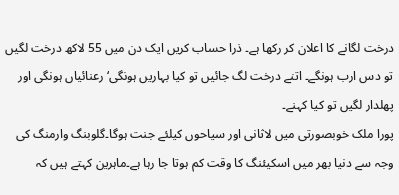درخت لگانے کا اعلان کر رکھا ہے۔ ذرا حساب کریں ایک دن میں 55 لاکھ درخت لگیں تو دس ارب ہونگے۔ اتنے درخت لگ جائیں تو کیا بہاریں ہونگی‘ رعنائیاں ہونگی اور پھلدار لگیں تو کیا کہنے۔
پورا ملک خوبصورتی میں لاثانی اور سیاحوں کیلئے جنت ہوگا۔گلوبنگ وارمنگ کی وجہ سے دنیا بھر میں اسکیئنگ کا وقت کم ہوتا جا رہا ہے۔ماہرین کہتے ہیں کہ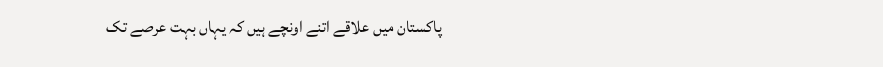پاکستان میں علاقے اتنے اونچے ہیں کہ یہاں بہت عرصے تک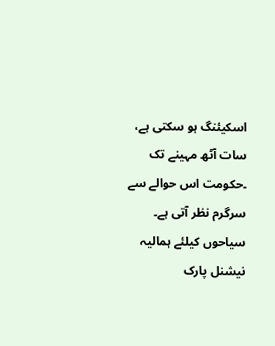اسکیئنگ ہو سکتی ہے، سات آٹھ مہینے تک ۔حکومت اس حوالے سے سرگرم نظر آتی ہے۔
سیاحوں کیلئے ہمالیہ نیشنل پارک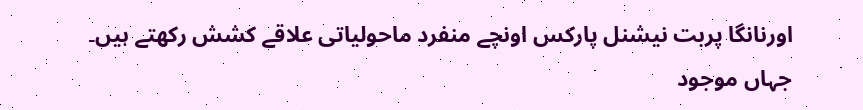اورنانگا پربت نیشنل پارکس اونچے منفرد ماحولیاتی علاقے کشش رکھتے ہیں۔ جہاں موجود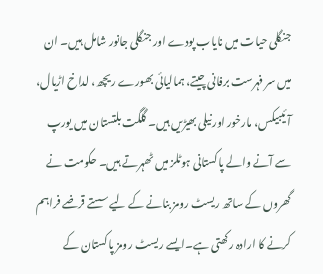جنگلی حیات میں نایاب پودے اور جنگلی جانور شامل ہیں۔ ان میں سر فہرست برفانی چیتے، ہمالیائی بھورے ریچھ، لداخ اڑیال، آئیبیکس، مارخور اور نیلی بھیڑیں ہیں۔ گلگت بلتستان میں یورپ سے آنے والے پاکستانی ہوٹلز میں ٹھہرتے ہیں۔ حکومت نے گھروں کے ساتھ ریسٹ رومز بنانے کے لیے سستے قرضے فراہم کرنے کا ارادہ رکھتی ہے۔ایسے ریسٹ رومز پاکستان کے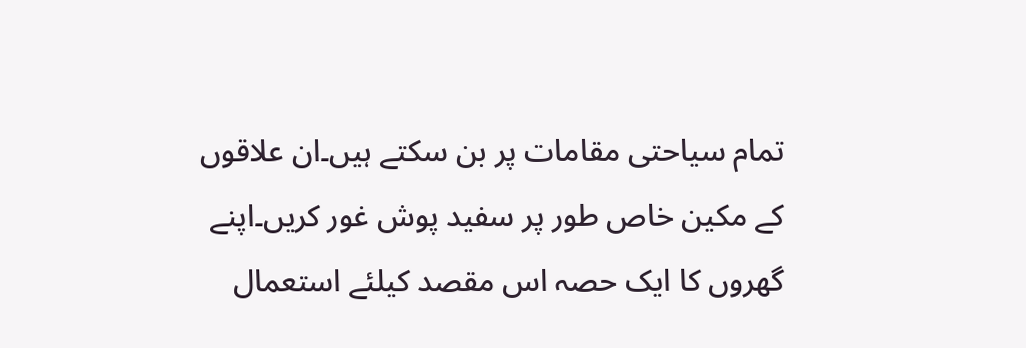تمام سیاحتی مقامات پر بن سکتے ہیں۔ان علاقوں کے مکین خاص طور پر سفید پوش غور کریں۔اپنے گھروں کا ایک حصہ اس مقصد کیلئے استعمال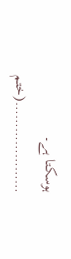ہوسکتا ہے۔
…………………(ختم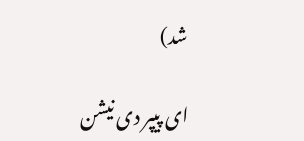شد)

ای پیپر دی نیشن